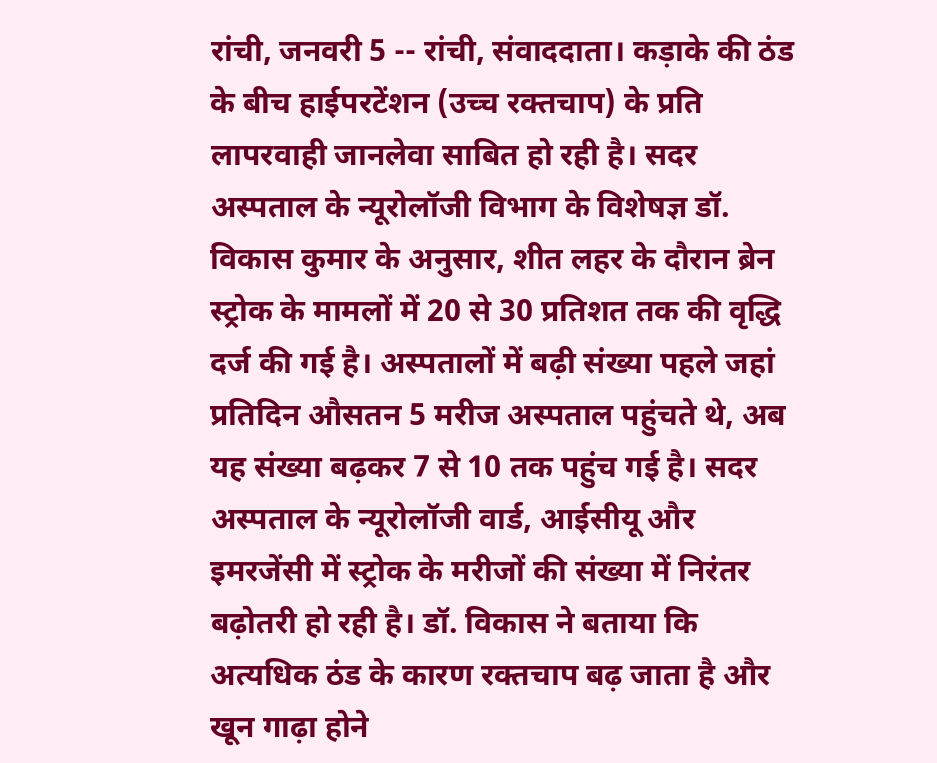रांची, जनवरी 5 -- रांची, संवाददाता। कड़ाके की ठंड के बीच हाईपरटेंशन (उच्च रक्तचाप) के प्रति लापरवाही जानलेवा साबित हो रही है। सदर अस्पताल के न्यूरोलॉजी विभाग के विशेषज्ञ डॉ. विकास कुमार के अनुसार, शीत लहर के दौरान ब्रेन स्ट्रोक के मामलों में 20 से 30 प्रतिशत तक की वृद्धि दर्ज की गई है। अस्पतालों में बढ़ी संख्या पहले जहां प्रतिदिन औसतन 5 मरीज अस्पताल पहुंचते थे, अब यह संख्या बढ़कर 7 से 10 तक पहुंच गई है। सदर अस्पताल के न्यूरोलॉजी वार्ड, आईसीयू और इमरजेंसी में स्ट्रोक के मरीजों की संख्या में निरंतर बढ़ोतरी हो रही है। डॉ. विकास ने बताया कि अत्यधिक ठंड के कारण रक्तचाप बढ़ जाता है और खून गाढ़ा होने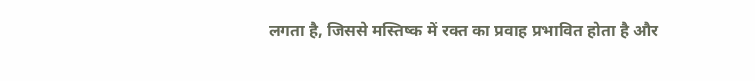लगता है, जिससे मस्तिष्क में रक्त का प्रवाह प्रभावित होता है और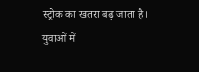स्ट्रोक का खतरा बढ़ जाता है। युवाओं में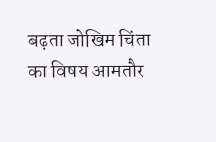बढ़ता जोखिम चिंता का विषय आमतौर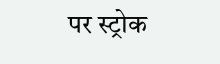पर स्ट्रोक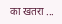का खतरा ...